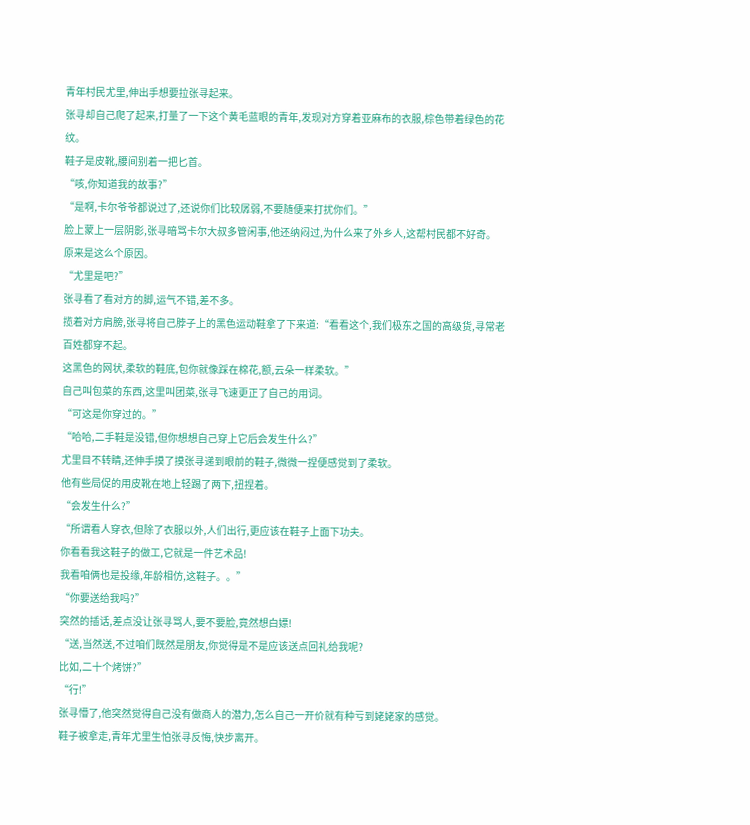青年村民尤里,伸出手想要拉张寻起来。
张寻却自己爬了起来,打量了一下这个黄毛蓝眼的青年,发现对方穿着亚麻布的衣服,棕色带着绿色的花纹。
鞋子是皮靴,腰间别着一把匕首。
“咳,你知道我的故事?”
“是啊,卡尔爷爷都说过了,还说你们比较孱弱,不要随便来打扰你们。”
脸上蒙上一层阴影,张寻暗骂卡尔大叔多管闲事,他还纳闷过,为什么来了外乡人,这帮村民都不好奇。
原来是这么个原因。
“尤里是吧?”
张寻看了看对方的脚,运气不错,差不多。
揽着对方肩膀,张寻将自己脖子上的黑色运动鞋拿了下来道:“看看这个,我们极东之国的高级货,寻常老百姓都穿不起。
这黑色的网状,柔软的鞋底,包你就像踩在棉花,额,云朵一样柔软。”
自己叫包菜的东西,这里叫团菜,张寻飞速更正了自己的用词。
“可这是你穿过的。”
“哈哈,二手鞋是没错,但你想想自己穿上它后会发生什么?”
尤里目不转睛,还伸手摸了摸张寻递到眼前的鞋子,微微一捏便感觉到了柔软。
他有些局促的用皮靴在地上轻踢了两下,扭捏着。
“会发生什么?”
“所谓看人穿衣,但除了衣服以外,人们出行,更应该在鞋子上面下功夫。
你看看我这鞋子的做工,它就是一件艺术品!
我看咱俩也是投缘,年龄相仿,这鞋子。。”
“你要送给我吗?”
突然的插话,差点没让张寻骂人,要不要脸,竟然想白嫖!
“送,当然送,不过咱们既然是朋友,你觉得是不是应该送点回礼给我呢?
比如,二十个烤饼?”
“行!”
张寻懵了,他突然觉得自己没有做商人的潜力,怎么自己一开价就有种亏到姥姥家的感觉。
鞋子被拿走,青年尤里生怕张寻反悔,快步离开。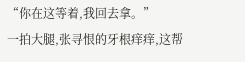“你在这等着,我回去拿。”
一拍大腿,张寻恨的牙根痒痒,这帮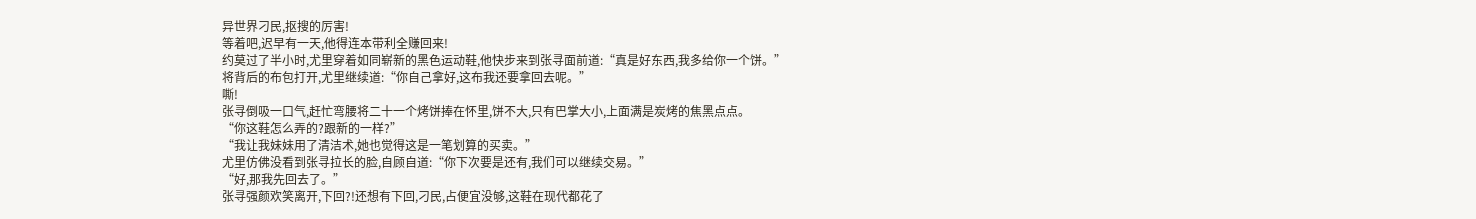异世界刁民,抠搜的厉害!
等着吧,迟早有一天,他得连本带利全赚回来!
约莫过了半小时,尤里穿着如同崭新的黑色运动鞋,他快步来到张寻面前道:“真是好东西,我多给你一个饼。”
将背后的布包打开,尤里继续道:“你自己拿好,这布我还要拿回去呢。”
嘶!
张寻倒吸一口气,赶忙弯腰将二十一个烤饼捧在怀里,饼不大,只有巴掌大小,上面满是炭烤的焦黑点点。
“你这鞋怎么弄的?跟新的一样?”
“我让我妹妹用了清洁术,她也觉得这是一笔划算的买卖。”
尤里仿佛没看到张寻拉长的脸,自顾自道:“你下次要是还有,我们可以继续交易。”
“好,那我先回去了。”
张寻强颜欢笑离开,下回?!还想有下回,刁民,占便宜没够,这鞋在现代都花了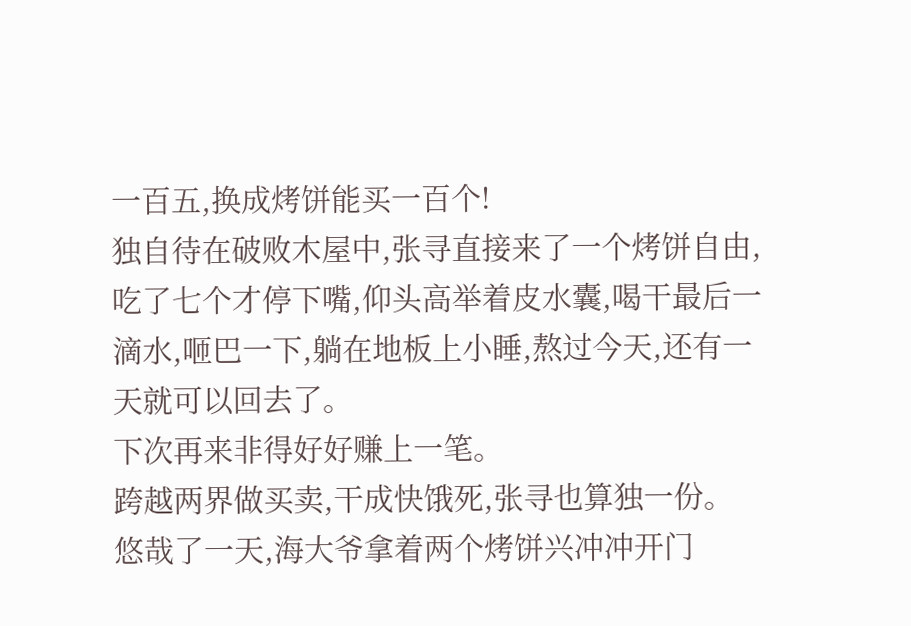一百五,换成烤饼能买一百个!
独自待在破败木屋中,张寻直接来了一个烤饼自由,吃了七个才停下嘴,仰头高举着皮水囊,喝干最后一滴水,咂巴一下,躺在地板上小睡,熬过今天,还有一天就可以回去了。
下次再来非得好好赚上一笔。
跨越两界做买卖,干成快饿死,张寻也算独一份。
悠哉了一天,海大爷拿着两个烤饼兴冲冲开门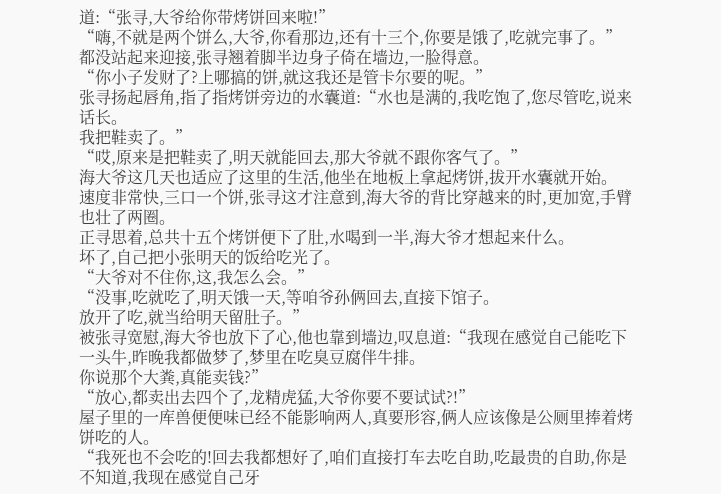道:“张寻,大爷给你带烤饼回来啦!”
“嗨,不就是两个饼么,大爷,你看那边,还有十三个,你要是饿了,吃就完事了。”
都没站起来迎接,张寻翘着脚半边身子倚在墙边,一脸得意。
“你小子发财了?上哪搞的饼,就这我还是管卡尔要的呢。”
张寻扬起唇角,指了指烤饼旁边的水囊道:“水也是满的,我吃饱了,您尽管吃,说来话长。
我把鞋卖了。”
“哎,原来是把鞋卖了,明天就能回去,那大爷就不跟你客气了。”
海大爷这几天也适应了这里的生活,他坐在地板上拿起烤饼,拔开水囊就开始。
速度非常快,三口一个饼,张寻这才注意到,海大爷的背比穿越来的时,更加宽,手臂也壮了两圈。
正寻思着,总共十五个烤饼便下了肚,水喝到一半,海大爷才想起来什么。
坏了,自己把小张明天的饭给吃光了。
“大爷对不住你,这,我怎么会。”
“没事,吃就吃了,明天饿一天,等咱爷孙俩回去,直接下馆子。
放开了吃,就当给明天留肚子。”
被张寻宽慰,海大爷也放下了心,他也靠到墙边,叹息道:“我现在感觉自己能吃下一头牛,昨晚我都做梦了,梦里在吃臭豆腐伴牛排。
你说那个大粪,真能卖钱?”
“放心,都卖出去四个了,龙精虎猛,大爷你要不要试试?!”
屋子里的一库兽便便味已经不能影响两人,真要形容,俩人应该像是公厕里捧着烤饼吃的人。
“我死也不会吃的!回去我都想好了,咱们直接打车去吃自助,吃最贵的自助,你是不知道,我现在感觉自己牙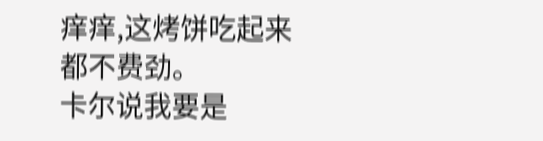痒痒,这烤饼吃起来都不费劲。
卡尔说我要是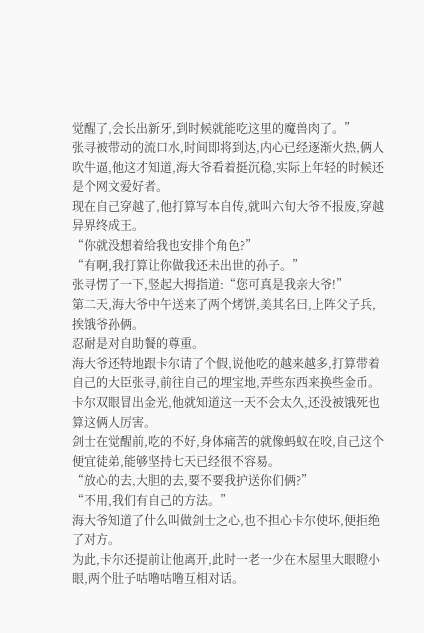觉醒了,会长出新牙,到时候就能吃这里的魔兽肉了。”
张寻被带动的流口水,时间即将到达,内心已经逐渐火热,俩人吹牛逼,他这才知道,海大爷看着挺沉稳,实际上年轻的时候还是个网文爱好者。
现在自己穿越了,他打算写本自传,就叫六旬大爷不报废,穿越异界终成王。
“你就没想着给我也安排个角色?”
“有啊,我打算让你做我还未出世的孙子。”
张寻愣了一下,竖起大拇指道:“您可真是我亲大爷!”
第二天,海大爷中午送来了两个烤饼,美其名曰,上阵父子兵,挨饿爷孙俩。
忍耐是对自助餐的尊重。
海大爷还特地跟卡尔请了个假,说他吃的越来越多,打算带着自己的大臣张寻,前往自己的埋宝地,弄些东西来换些金币。
卡尔双眼冒出金光,他就知道这一天不会太久,还没被饿死也算这俩人厉害。
剑士在觉醒前,吃的不好,身体痛苦的就像蚂蚁在咬,自己这个便宜徒弟,能够坚持七天已经很不容易。
“放心的去,大胆的去,要不要我护送你们俩?”
“不用,我们有自己的方法。”
海大爷知道了什么叫做剑士之心,也不担心卡尔使坏,便拒绝了对方。
为此,卡尔还提前让他离开,此时一老一少在木屋里大眼瞪小眼,两个肚子咕噜咕噜互相对话。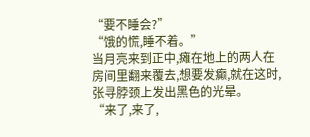“要不睡会?”
“饿的慌,睡不着。”
当月亮来到正中,瘫在地上的两人在房间里翻来覆去,想要发癫,就在这时,张寻脖颈上发出黑色的光晕。
“来了,来了,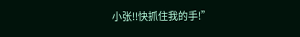小张!!快抓住我的手!”